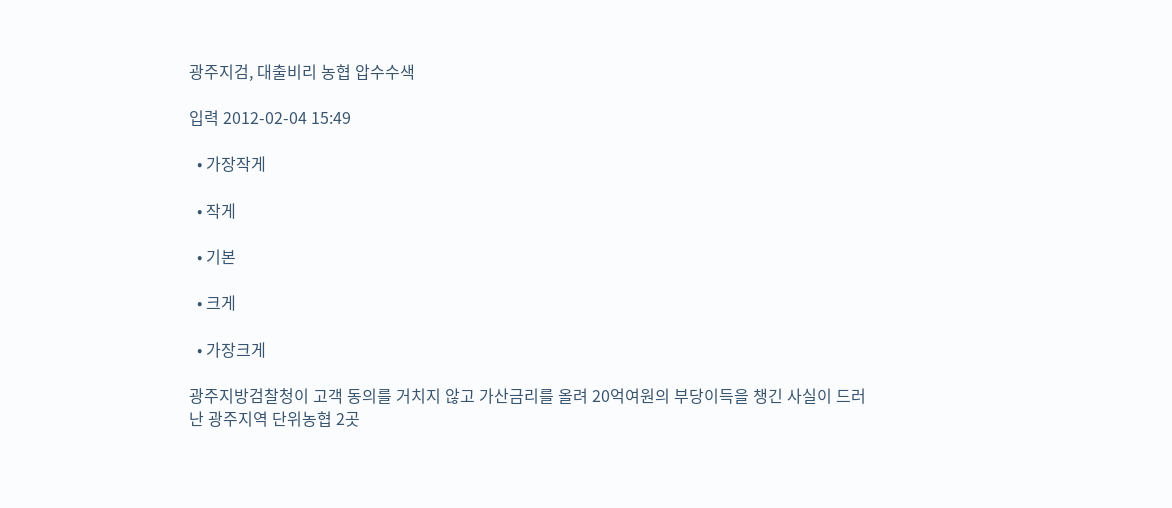광주지검, 대출비리 농협 압수수색

입력 2012-02-04 15:49

  • 가장작게

  • 작게

  • 기본

  • 크게

  • 가장크게

광주지방검찰청이 고객 동의를 거치지 않고 가산금리를 올려 20억여원의 부당이득을 챙긴 사실이 드러난 광주지역 단위농협 2곳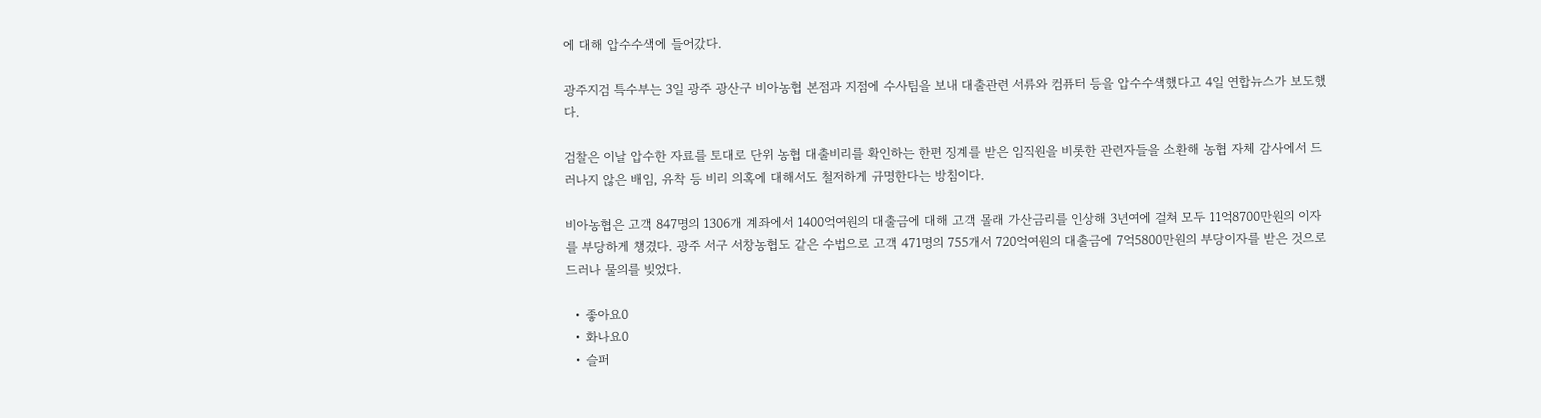에 대해 압수수색에 들어갔다.

광주지검 특수부는 3일 광주 광산구 비아농협 본점과 지점에 수사팀을 보내 대출관련 서류와 컴퓨터 등을 압수수색했다고 4일 연합뉴스가 보도했다.

검찰은 이날 압수한 자료를 토대로 단위 농협 대출비리를 확인하는 한편 징계를 받은 임직원을 비롯한 관련자들을 소환해 농협 자체 감사에서 드러나지 않은 배임, 유착 등 비리 의혹에 대해서도 철저하게 규명한다는 방침이다.

비아농협은 고객 847명의 1306개 계좌에서 1400억여원의 대출금에 대해 고객 몰래 가산금리를 인상해 3년여에 걸쳐 모두 11억8700만원의 이자를 부당하게 챙겼다. 광주 서구 서창농협도 같은 수법으로 고객 471명의 755개서 720억여원의 대출금에 7억5800만원의 부당이자를 받은 것으로 드러나 물의를 빚었다.

  • 좋아요0
  • 화나요0
  • 슬퍼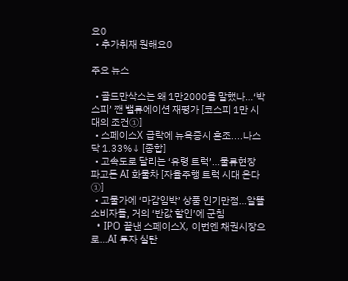요0
  • 추가취재 원해요0

주요 뉴스

  • 골드만삭스는 왜 1만2000을 말했나…‘박스피’ 깬 밸류에이션 재평가 [코스피 1만 시대의 조건①]
  • 스페이스X 급락에 뉴욕증시 혼조....나스닥 1.33%↓ [종합]
  • 고속도로 달리는 ‘유령 트럭’…물류현장 파고든 AI 화물차 [자율주행 트럭 시대 온다 ①]
  • 고물가에 ‘마감임박’ 상품 인기만점…알뜰 소비자들, 거의 ‘반값 할인’에 군침
  • IPO 끝낸 스페이스X, 이번엔 채권시장으로…AI 투자 실탄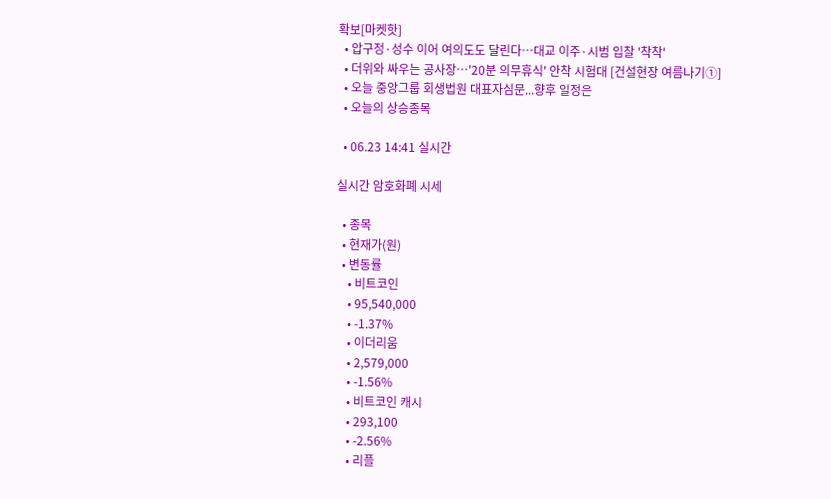확보[마켓핫]
  • 압구정·성수 이어 여의도도 달린다…대교 이주·시범 입찰 '착착'
  • 더위와 싸우는 공사장…'20분 의무휴식' 안착 시험대 [건설현장 여름나기①]
  • 오늘 중앙그룹 회생법원 대표자심문...향후 일정은
  • 오늘의 상승종목

  • 06.23 14:41 실시간

실시간 암호화폐 시세

  • 종목
  • 현재가(원)
  • 변동률
    • 비트코인
    • 95,540,000
    • -1.37%
    • 이더리움
    • 2,579,000
    • -1.56%
    • 비트코인 캐시
    • 293,100
    • -2.56%
    • 리플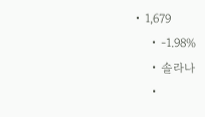• 1,679
    • -1.98%
    • 솔라나
    •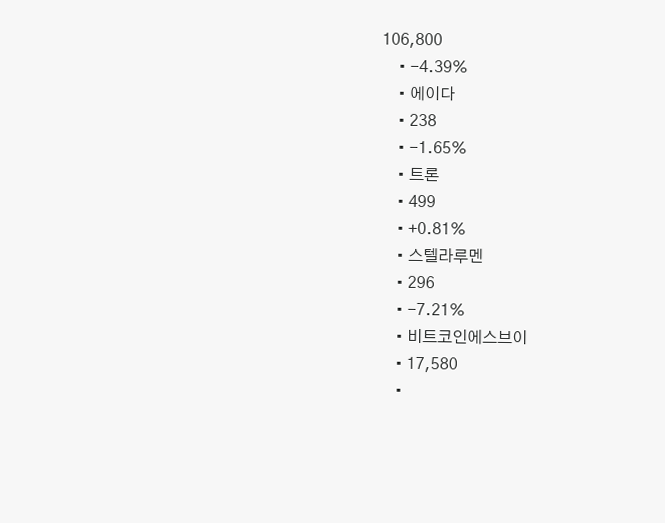106,800
    • -4.39%
    • 에이다
    • 238
    • -1.65%
    • 트론
    • 499
    • +0.81%
    • 스텔라루멘
    • 296
    • -7.21%
    • 비트코인에스브이
    • 17,580
    •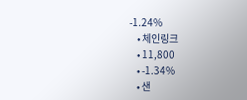-1.24%
    • 체인링크
    • 11,800
    • -1.34%
    • 샌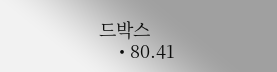드박스
    • 80.41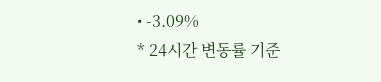• -3.09%
* 24시간 변동률 기준